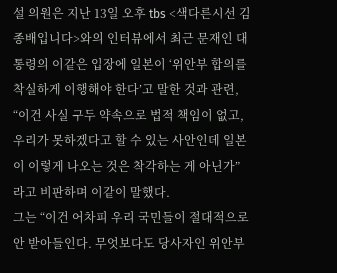설 의원은 지난 13일 오후 tbs <색다른시선 김종배입니다>와의 인터뷰에서 최근 문재인 대통령의 이같은 입장에 일본이 ‘위안부 합의를 착실하게 이행해야 한다’고 말한 것과 관련, “이건 사실 구두 약속으로 법적 책임이 없고, 우리가 못하겠다고 할 수 있는 사안인데 일본이 이렇게 나오는 것은 착각하는 게 아닌가”라고 비판하며 이같이 말했다.
그는 “이건 어차피 우리 국민들이 절대적으로 안 받아들인다. 무엇보다도 당사자인 위안부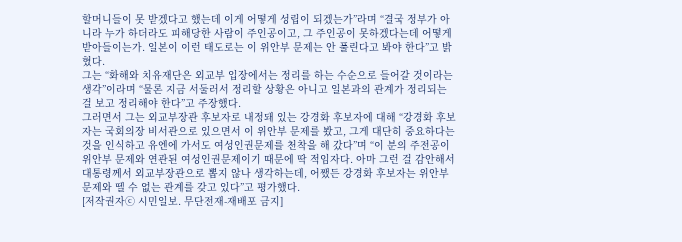할머니들이 못 받겠다고 했는데 이게 어떻게 성립이 되겠는가”라며 “결국 정부가 아니라 누가 하더라도 피해당한 사람이 주인공이고, 그 주인공이 못하겠다는데 어떻게 받아들이는가. 일본이 이런 태도로는 이 위안부 문제는 안 풀린다고 봐야 한다”고 밝혔다.
그는 “화해와 치유재단은 외교부 입장에서는 정리를 하는 수순으로 들어갈 것이라는 생각”이라며 “물론 지금 서둘러서 정리할 상황은 아니고 일본과의 관계가 정리되는 걸 보고 정리해야 한다”고 주장했다.
그러면서 그는 외교부장관 후보자로 내정돼 있는 강경화 후보자에 대해 “강경화 후보자는 국회의장 비서관으로 있으면서 이 위안부 문제를 봤고, 그게 대단히 중요하다는 것을 인식하고 유엔에 가서도 여성인권문제를 천착을 해 갔다”며 “이 분의 주전공이 위안부 문제와 연관된 여성인권문제이기 때문에 딱 적임자다. 아마 그런 걸 감안해서 대통령께서 외교부장관으로 뽑지 않나 생각하는데, 어쨌든 강경화 후보자는 위안부 문제와 뗄 수 없는 관계를 갖고 있다”고 평가했다.
[저작권자ⓒ 시민일보. 무단전재-재배포 금지]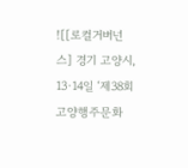![[로컬거버넌스] 경기 고양시, 13·14일 ‘제38회 고양행주문화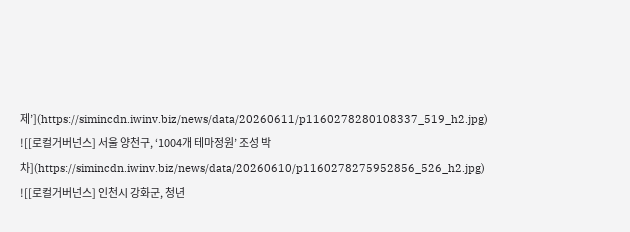제’](https://simincdn.iwinv.biz/news/data/20260611/p1160278280108337_519_h2.jpg)
![[로컬거버넌스] 서울 양천구, ‘1004개 테마정원’ 조성 박차](https://simincdn.iwinv.biz/news/data/20260610/p1160278275952856_526_h2.jpg)
![[로컬거버넌스] 인천시 강화군, 청년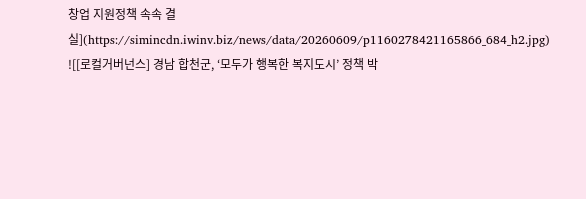창업 지원정책 속속 결실](https://simincdn.iwinv.biz/news/data/20260609/p1160278421165866_684_h2.jpg)
![[로컬거버넌스] 경남 합천군, ‘모두가 행복한 복지도시’ 정책 박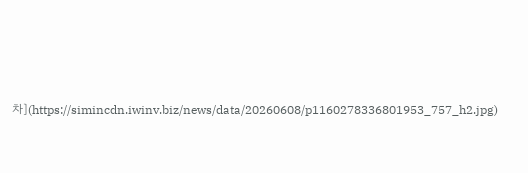차](https://simincdn.iwinv.biz/news/data/20260608/p1160278336801953_757_h2.jpg)